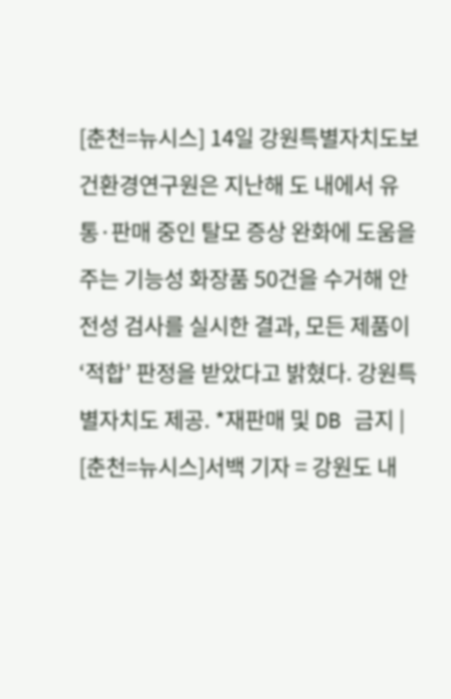[춘천=뉴시스] 14일 강원특별자치도보건환경연구원은 지난해 도 내에서 유통·판매 중인 탈모 증상 완화에 도움을 주는 기능성 화장품 50건을 수거해 안전성 검사를 실시한 결과, 모든 제품이 ‘적합’ 판정을 받았다고 밝혔다. 강원특별자치도 제공. *재판매 및 DB 금지 |
[춘천=뉴시스]서백 기자 = 강원도 내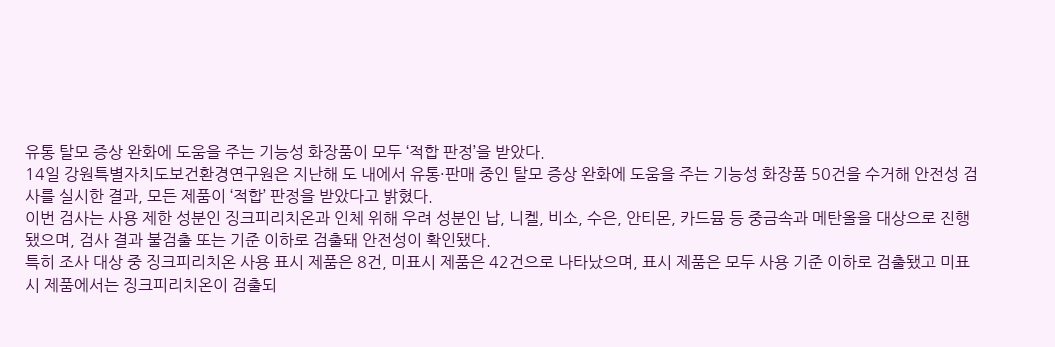유통 탈모 증상 완화에 도움을 주는 기능성 화장품이 모두 ‘적합 판정’을 받았다.
14일 강원특별자치도보건환경연구원은 지난해 도 내에서 유통·판매 중인 탈모 증상 완화에 도움을 주는 기능성 화장품 50건을 수거해 안전성 검사를 실시한 결과, 모든 제품이 ‘적합’ 판정을 받았다고 밝혔다.
이번 검사는 사용 제한 성분인 징크피리치온과 인체 위해 우려 성분인 납, 니켈, 비소, 수은, 안티몬, 카드뮴 등 중금속과 메탄올을 대상으로 진행됐으며, 검사 결과 불검출 또는 기준 이하로 검출돼 안전성이 확인됐다.
특히 조사 대상 중 징크피리치온 사용 표시 제품은 8건, 미표시 제품은 42건으로 나타났으며, 표시 제품은 모두 사용 기준 이하로 검출됐고 미표시 제품에서는 징크피리치온이 검출되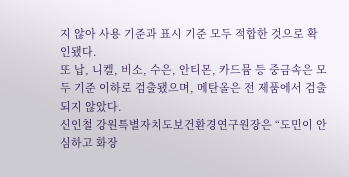지 않아 사용 기준과 표시 기준 모두 적합한 것으로 확인됐다.
또 납, 니켈, 비소, 수은, 안티몬, 카드뮴 등 중금속은 모두 기준 이하로 검출됐으며, 메탄올은 전 제품에서 검출되지 않았다.
신인철 강원특별자치도보건환경연구원장은 “도민이 안심하고 화장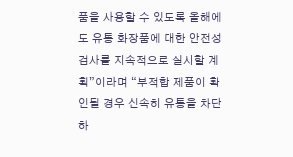품을 사용할 수 있도록 올해에도 유통 화장품에 대한 안전성 검사를 지속적으로 실시할 계획”이라며 “부적합 제품이 확인될 경우 신속히 유통을 차단하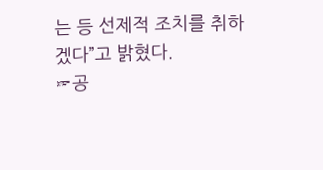는 등 선제적 조치를 취하겠다”고 밝혔다.
☞공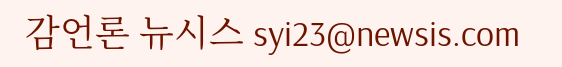감언론 뉴시스 syi23@newsis.com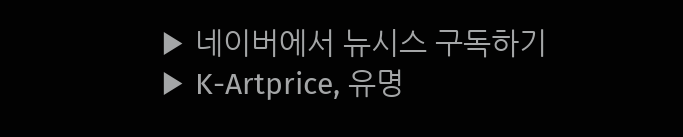▶ 네이버에서 뉴시스 구독하기
▶ K-Artprice, 유명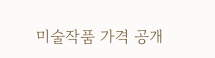미술작품 가격 공개